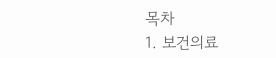목차
1. 보건의료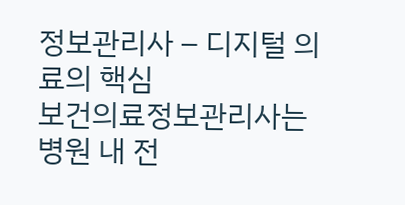정보관리사 – 디지털 의료의 핵심
보건의료정보관리사는 병원 내 전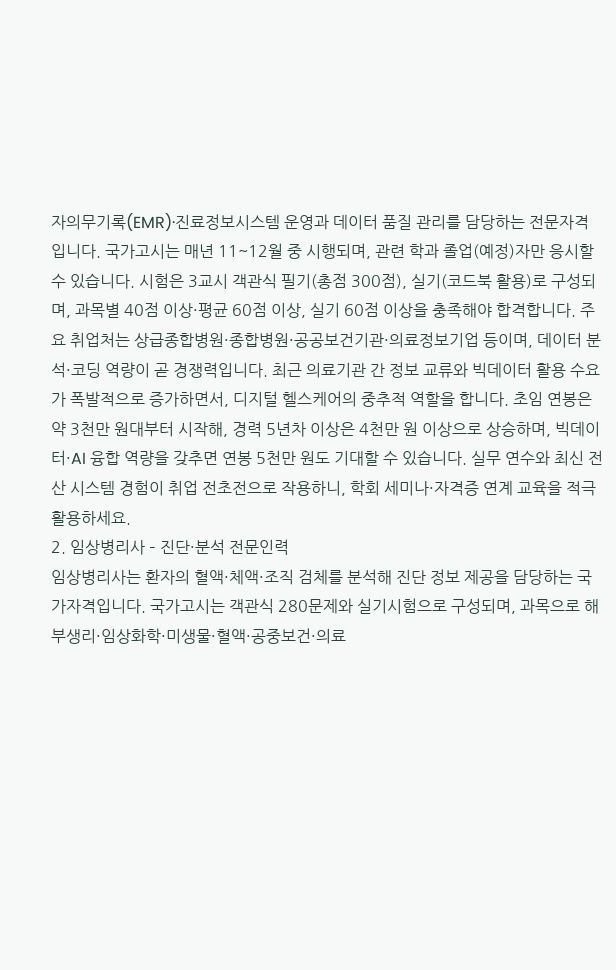자의무기록(EMR)·진료정보시스템 운영과 데이터 품질 관리를 담당하는 전문자격입니다. 국가고시는 매년 11~12월 중 시행되며, 관련 학과 졸업(예정)자만 응시할 수 있습니다. 시험은 3교시 객관식 필기(총점 300점), 실기(코드북 활용)로 구성되며, 과목별 40점 이상·평균 60점 이상, 실기 60점 이상을 충족해야 합격합니다. 주요 취업처는 상급종합병원·종합병원·공공보건기관·의료정보기업 등이며, 데이터 분석·코딩 역량이 곧 경쟁력입니다. 최근 의료기관 간 정보 교류와 빅데이터 활용 수요가 폭발적으로 증가하면서, 디지털 헬스케어의 중추적 역할을 합니다. 초임 연봉은 약 3천만 원대부터 시작해, 경력 5년차 이상은 4천만 원 이상으로 상승하며, 빅데이터·AI 융합 역량을 갖추면 연봉 5천만 원도 기대할 수 있습니다. 실무 연수와 최신 전산 시스템 경험이 취업 전초전으로 작용하니, 학회 세미나·자격증 연계 교육을 적극 활용하세요.
2. 임상병리사 – 진단·분석 전문인력
임상병리사는 환자의 혈액·체액·조직 검체를 분석해 진단 정보 제공을 담당하는 국가자격입니다. 국가고시는 객관식 280문제와 실기시험으로 구성되며, 과목으로 해부생리·임상화학·미생물·혈액·공중보건·의료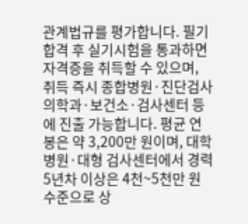관계법규를 평가합니다. 필기 합격 후 실기시험을 통과하면 자격증을 취득할 수 있으며, 취득 즉시 종합병원·진단검사의학과·보건소·검사센터 등에 진출 가능합니다. 평균 연봉은 약 3,200만 원이며, 대학병원·대형 검사센터에서 경력 5년차 이상은 4천~5천만 원 수준으로 상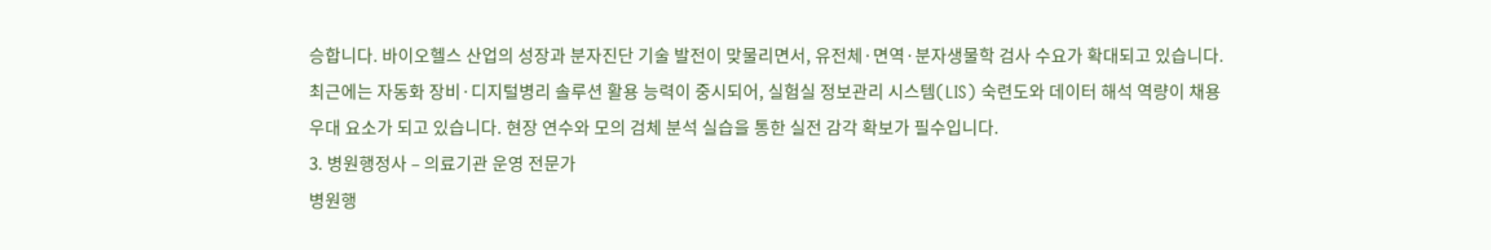승합니다. 바이오헬스 산업의 성장과 분자진단 기술 발전이 맞물리면서, 유전체·면역·분자생물학 검사 수요가 확대되고 있습니다. 최근에는 자동화 장비·디지털병리 솔루션 활용 능력이 중시되어, 실험실 정보관리 시스템(LIS) 숙련도와 데이터 해석 역량이 채용 우대 요소가 되고 있습니다. 현장 연수와 모의 검체 분석 실습을 통한 실전 감각 확보가 필수입니다.
3. 병원행정사 – 의료기관 운영 전문가
병원행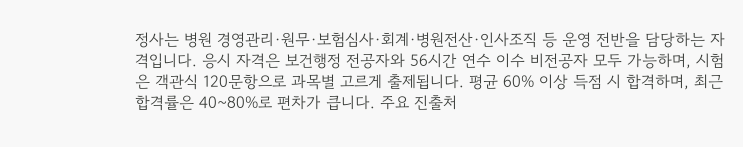정사는 병원 경영관리·원무·보험심사·회계·병원전산·인사조직 등 운영 전반을 담당하는 자격입니다. 응시 자격은 보건행정 전공자와 56시간 연수 이수 비전공자 모두 가능하며, 시험은 객관식 120문항으로 과목별 고르게 출제됩니다. 평균 60% 이상 득점 시 합격하며, 최근 합격률은 40~80%로 편차가 큽니다. 주요 진출처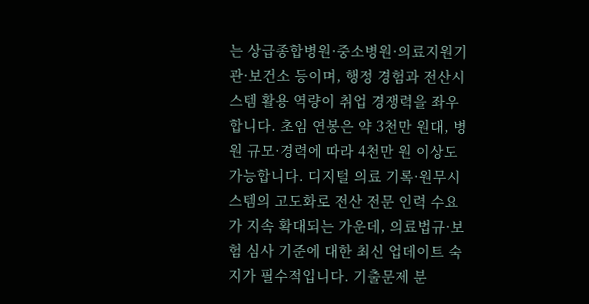는 상급종합병원·중소병원·의료지원기관·보건소 등이며, 행정 경험과 전산시스템 활용 역량이 취업 경쟁력을 좌우합니다. 초임 연봉은 약 3천만 원대, 병원 규모·경력에 따라 4천만 원 이상도 가능합니다. 디지털 의료 기록·원무시스템의 고도화로 전산 전문 인력 수요가 지속 확대되는 가운데, 의료법규·보험 심사 기준에 대한 최신 업데이트 숙지가 필수적입니다. 기출문제 분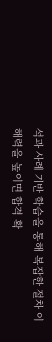석과 사례 기반 학습을 통해 복잡한 절차 이해력을 높이면 합격 확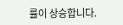률이 상승합니다.